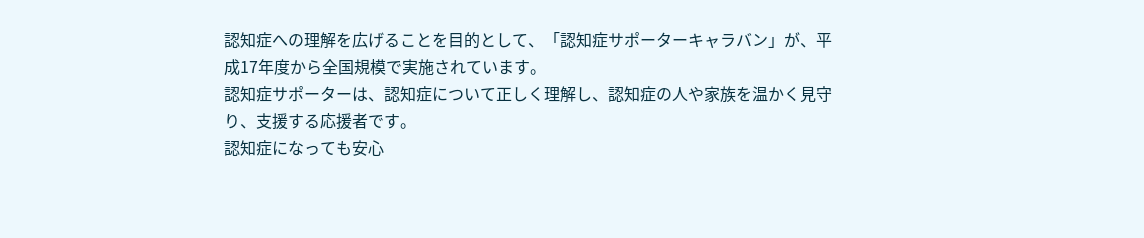認知症への理解を広げることを目的として、「認知症サポーターキャラバン」が、平成17年度から全国規模で実施されています。
認知症サポーターは、認知症について正しく理解し、認知症の人や家族を温かく見守り、支援する応援者です。
認知症になっても安心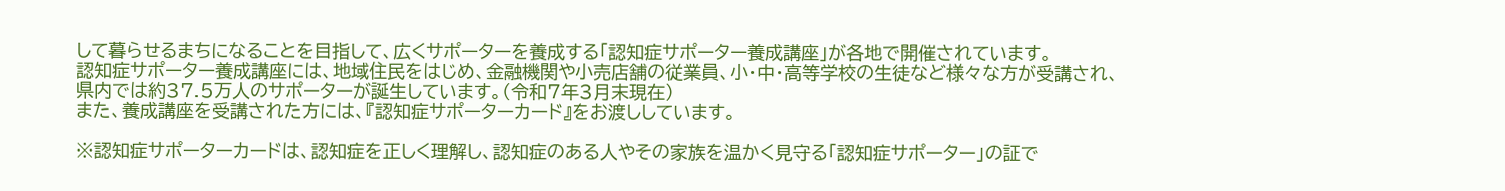して暮らせるまちになることを目指して、広くサポーターを養成する「認知症サポーター養成講座」が各地で開催されています。
認知症サポーター養成講座には、地域住民をはじめ、金融機関や小売店舗の従業員、小・中・高等学校の生徒など様々な方が受講され、県内では約37.5万人のサポーターが誕生しています。(令和7年3月末現在)
また、養成講座を受講された方には、『認知症サポーターカード』をお渡ししています。

※認知症サポーターカードは、認知症を正しく理解し、認知症のある人やその家族を温かく見守る「認知症サポーター」の証で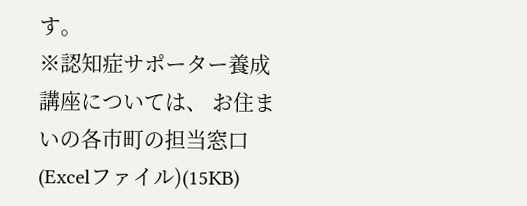す。
※認知症サポーター養成講座については、 お住まいの各市町の担当窓口 (Excelファイル)(15KB)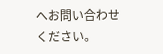へお問い合わせください。